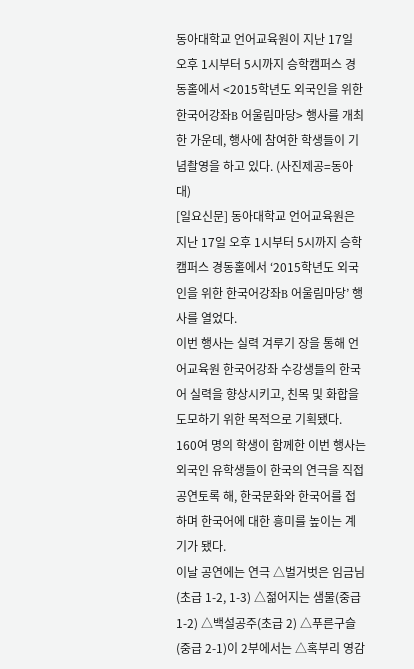동아대학교 언어교육원이 지난 17일 오후 1시부터 5시까지 승학캠퍼스 경동홀에서 <2015학년도 외국인을 위한 한국어강좌B 어울림마당> 행사를 개최한 가운데, 행사에 참여한 학생들이 기념촬영을 하고 있다. (사진제공=동아대)
[일요신문] 동아대학교 언어교육원은 지난 17일 오후 1시부터 5시까지 승학캠퍼스 경동홀에서 ‘2015학년도 외국인을 위한 한국어강좌B 어울림마당’ 행사를 열었다.
이번 행사는 실력 겨루기 장을 통해 언어교육원 한국어강좌 수강생들의 한국어 실력을 향상시키고, 친목 및 화합을 도모하기 위한 목적으로 기획됐다.
160여 명의 학생이 함께한 이번 행사는 외국인 유학생들이 한국의 연극을 직접 공연토록 해, 한국문화와 한국어를 접하며 한국어에 대한 흥미를 높이는 계기가 됐다.
이날 공연에는 연극 △벌거벗은 임금님(초급 1-2, 1-3) △젊어지는 샘물(중급 1-2) △백설공주(초급 2) △푸른구슬(중급 2-1)이 2부에서는 △혹부리 영감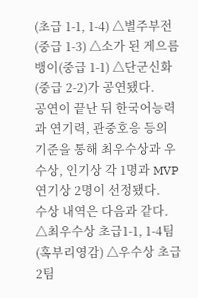(초급 1-1, 1-4) △별주부전(중급 1-3) △소가 된 게으름뱅이(중급 1-1) △단군신화(중급 2-2)가 공연됐다.
공연이 끝난 뒤 한국어능력과 연기력, 관중호응 등의 기준을 통해 최우수상과 우수상, 인기상 각 1명과 MVP연기상 2명이 선정됐다.
수상 내역은 다음과 같다. △최우수상 초급1-1, 1-4팀 (혹부리영감) △우수상 초급 2팀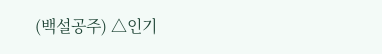(백설공주) △인기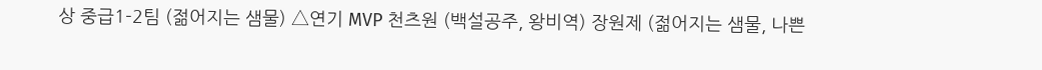상 중급1-2팀 (젊어지는 샘물) △연기 MVP 천츠원 (백설공주, 왕비역) 장원제 (젊어지는 샘물, 나쁜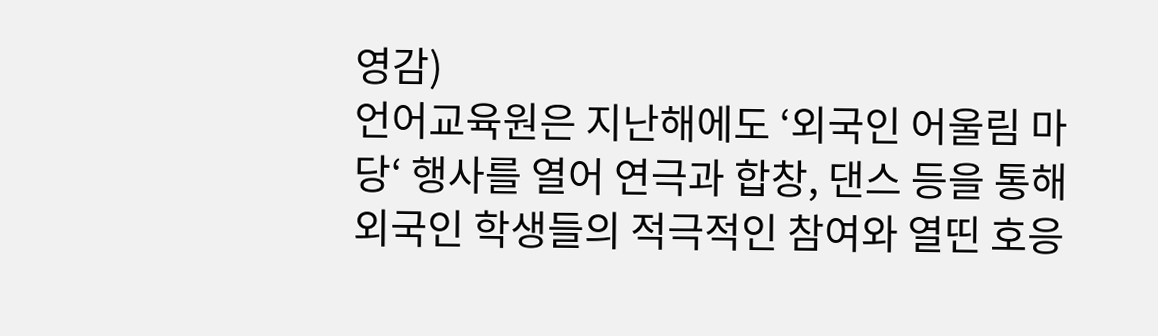영감)
언어교육원은 지난해에도 ‘외국인 어울림 마당‘ 행사를 열어 연극과 합창, 댄스 등을 통해 외국인 학생들의 적극적인 참여와 열띤 호응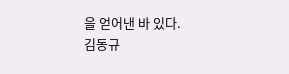을 얻어낸 바 있다.
김동규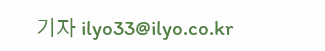기자 ilyo33@ilyo.co.kr